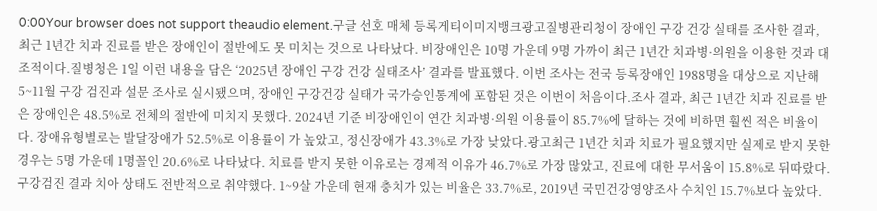0:00Your browser does not support theaudio element.구글 선호 매체 등록게티이미지뱅크광고질병관리청이 장애인 구강 건강 실태를 조사한 결과, 최근 1년간 치과 진료를 받은 장애인이 절반에도 못 미치는 것으로 나타났다. 비장애인은 10명 가운데 9명 가까이 최근 1년간 치과병·의원을 이용한 것과 대조적이다.질병청은 1일 이런 내용을 담은 ‘2025년 장애인 구강 건강 실태조사’ 결과를 발표했다. 이번 조사는 전국 등록장애인 1988명을 대상으로 지난해 5~11월 구강 검진과 설문 조사로 실시됐으며, 장애인 구강건강 실태가 국가승인통계에 포함된 것은 이번이 처음이다.조사 결과, 최근 1년간 치과 진료를 받은 장애인은 48.5%로 전체의 절반에 미치지 못했다. 2024년 기준 비장애인이 연간 치과병·의원 이용률이 85.7%에 달하는 것에 비하면 훨씬 적은 비율이다. 장애유형별로는 발달장애가 52.5%로 이용률이 가 높았고, 정신장애가 43.3%로 가장 낮았다.광고최근 1년간 치과 치료가 필요했지만 실제로 받지 못한 경우는 5명 가운데 1명꼴인 20.6%로 나타났다. 치료를 받지 못한 이유로는 경제적 이유가 46.7%로 가장 많았고, 진료에 대한 무서움이 15.8%로 뒤따랐다.구강검진 결과 치아 상태도 전반적으로 취약했다. 1~9살 가운데 현재 충치가 있는 비율은 33.7%로, 2019년 국민건강영양조사 수치인 15.7%보다 높았다.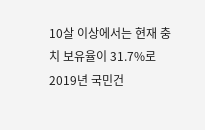10살 이상에서는 현재 충치 보유율이 31.7%로 2019년 국민건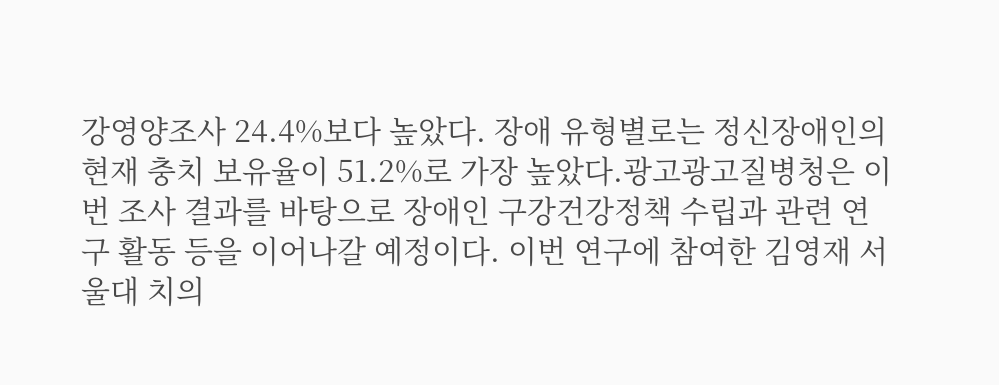강영양조사 24.4%보다 높았다. 장애 유형별로는 정신장애인의 현재 충치 보유율이 51.2%로 가장 높았다.광고광고질병청은 이번 조사 결과를 바탕으로 장애인 구강건강정책 수립과 관련 연구 활동 등을 이어나갈 예정이다. 이번 연구에 참여한 김영재 서울대 치의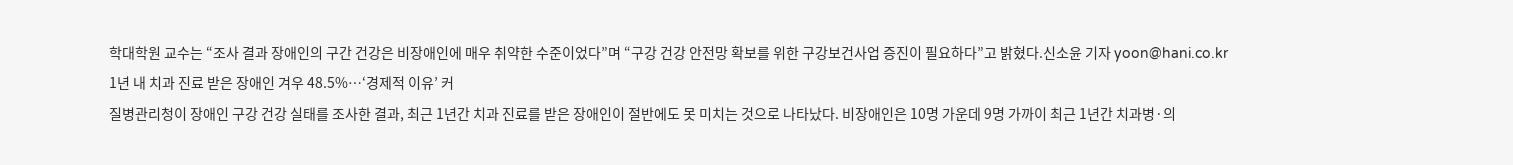학대학원 교수는 “조사 결과 장애인의 구간 건강은 비장애인에 매우 취약한 수준이었다”며 “구강 건강 안전망 확보를 위한 구강보건사업 증진이 필요하다”고 밝혔다.신소윤 기자 yoon@hani.co.kr
1년 내 치과 진료 받은 장애인 겨우 48.5%…‘경제적 이유’ 커
질병관리청이 장애인 구강 건강 실태를 조사한 결과, 최근 1년간 치과 진료를 받은 장애인이 절반에도 못 미치는 것으로 나타났다. 비장애인은 10명 가운데 9명 가까이 최근 1년간 치과병·의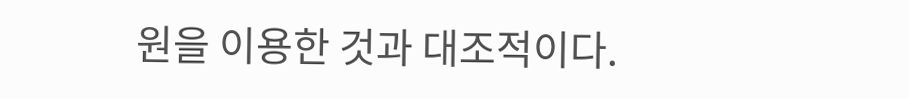원을 이용한 것과 대조적이다.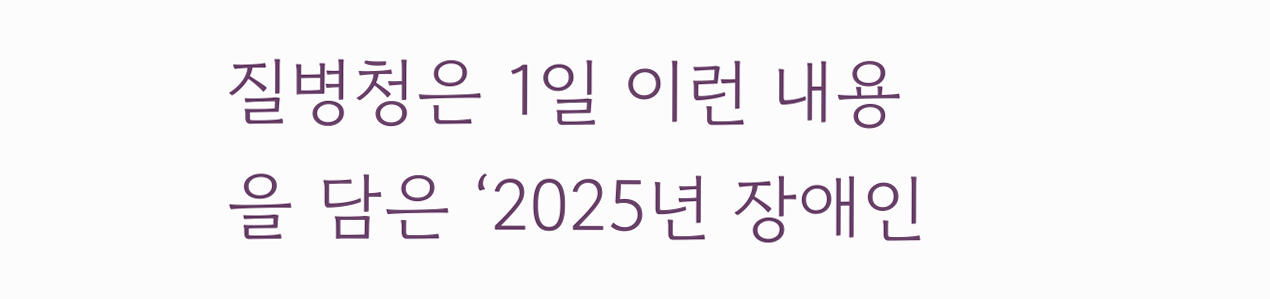질병청은 1일 이런 내용을 담은 ‘2025년 장애인